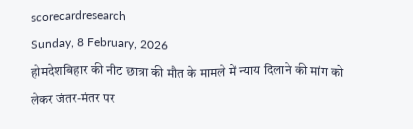scorecardresearch
Sunday, 8 February, 2026
होमदेशबिहार की नीट छात्रा की मौत के मामले में न्याय दिलाने की मांग को लेकर जंतर-मंतर पर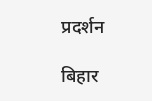प्रदर्शन

बिहार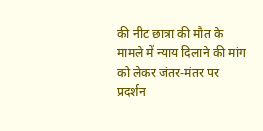की नीट छात्रा की मौत के मामले में न्याय दिलाने की मांग को लेकर जंतर-मंतर पर प्रदर्शन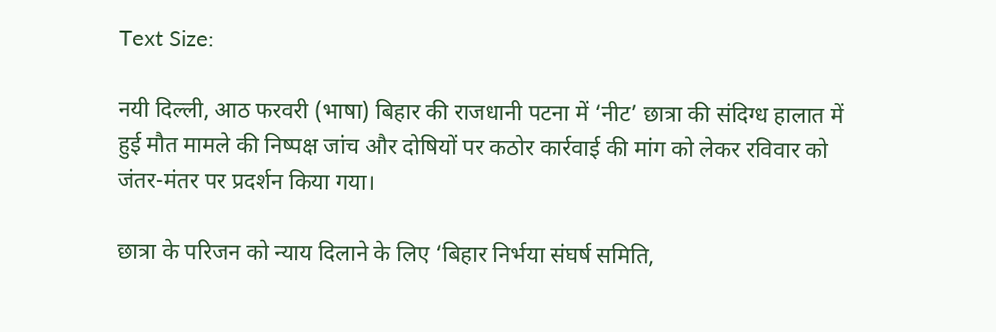Text Size:

नयी दिल्ली, आठ फरवरी (भाषा) बिहार की राजधानी पटना में ‘नीट’ छात्रा की संदिग्ध हालात में हुई मौत मामले की निष्पक्ष जांच और दोषियों पर कठोर कार्रवाई की मांग को लेकर रविवार को जंतर-मंतर पर प्रदर्शन किया गया।

छात्रा के परिजन को न्याय दिलाने के लिए ‘बिहार निर्भया संघर्ष समिति,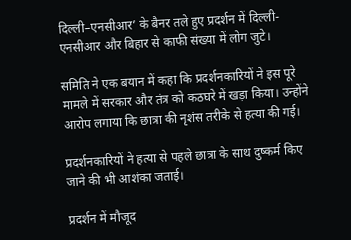दिल्ली–एनसीआर’ के बैनर तले हुए प्रदर्शन में दिल्ली-एनसीआर और बिहार से काफी संख्या में लोग जुटे।

समिति ने एक बयान में कहा कि प्रदर्शनकारियों ने इस पूरे मामले में सरकार और तंत्र को कठघरे में खड़ा किया। उन्होंने आरोप लगाया कि छात्रा की नृशंस तरीके से हत्या की गई।

प्रदर्शनकारियों ने हत्या से पहले छात्रा के साथ दुष्कर्म किए जाने की भी आशंका जताई।

प्रदर्शन में मौजूद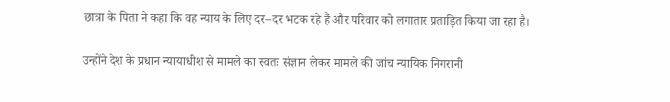छात्रा के पिता ने कहा कि वह न्याय के लिए दर–दर भटक रहे हैं और परिवार को लगातार प्रताड़ित किया जा रहा है।

उन्होंने देश के प्रधान न्यायाधीश से मामले का स्वतः संज्ञान लेकर मामले की जांच न्यायिक निगरानी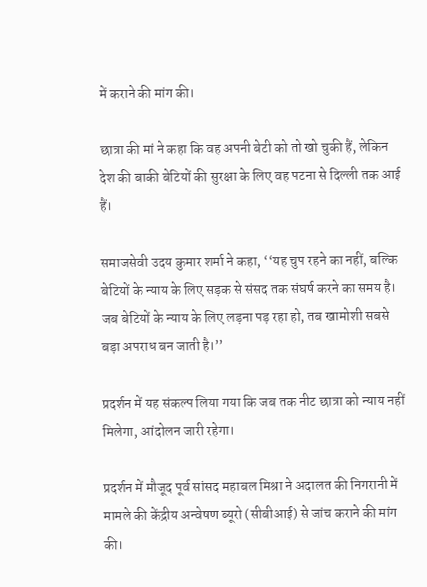में कराने की मांग की।

छात्रा की मां ने कहा कि वह अपनी बेटी को तो खो चुकी हैं, लेकिन देश की बाकी बेटियों की सुरक्षा के लिए वह पटना से दिल्ली तक आई हैं।

समाजसेवी उदय कुमार शर्मा ने कहा, ‘‘यह चुप रहने का नहीं, बल्कि बेटियों के न्याय के लिए सड़क से संसद तक संघर्ष करने का समय है। जब बेटियों के न्याय के लिए लड़ना पड़ रहा हो, तब खामोशी सबसे बड़ा अपराध बन जाती है।’’

प्रदर्शन में यह संकल्प लिया गया कि जब तक नीट छात्रा को न्याय नहीं मिलेगा, आंदोलन जारी रहेगा।

प्रदर्शन में मौजूद पूर्व सांसद महाबल मिश्रा ने अदालत की निगरानी में मामले की केंद्रीय अन्वेषण ब्यूरो (सीबीआई) से जांच कराने की मांग की।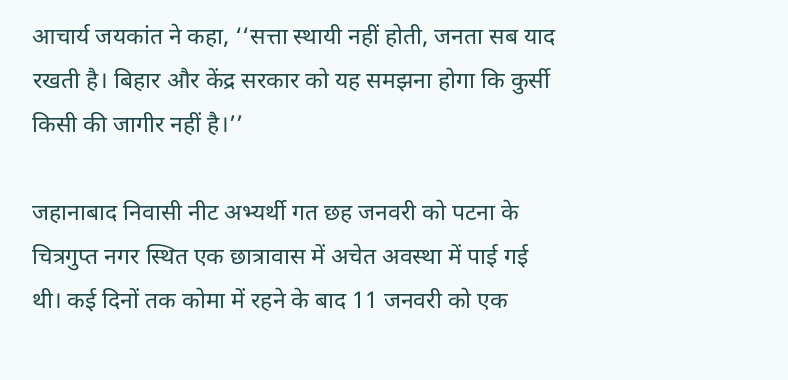आचार्य जयकांत ने कहा, ‘‘सत्ता स्थायी नहीं होती, जनता सब याद रखती है। बिहार और केंद्र सरकार को यह समझना होगा कि कुर्सी किसी की जागीर नहीं है।’’

जहानाबाद निवासी नीट अभ्यर्थी गत छह जनवरी को पटना के चित्रगुप्त नगर स्थित एक छात्रावास में अचेत अवस्था में पाई गई थी। कई दिनों तक कोमा में रहने के बाद 11 जनवरी को एक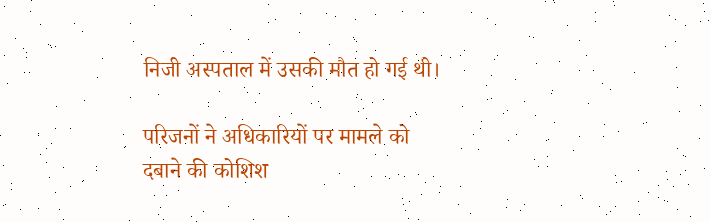निजी अस्पताल में उसकी मौत हो गई थी।

परिजनों ने अधिकारियों पर मामले को दबाने की कोशिश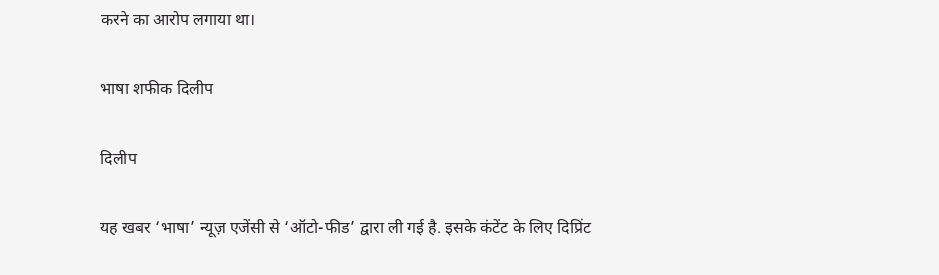करने का आरोप लगाया था।

भाषा शफीक दिलीप

दिलीप

यह खबर ‘भाषा’ न्यूज़ एजेंसी से ‘ऑटो-फीड’ द्वारा ली गई है. इसके कंटेंट के लिए दिप्रिंट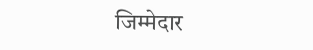जिम्मेदार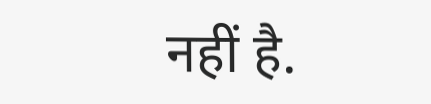नहीं है.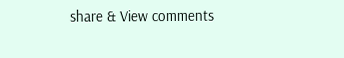share & View comments